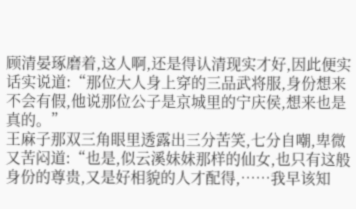顾清晏琢磨着,这人啊,还是得认清现实才好,因此便实话实说道:“那位大人身上穿的三品武将服,身份想来不会有假,他说那位公子是京城里的宁庆侯,想来也是真的。”
王麻子那双三角眼里透露出三分苦笑,七分自嘲,卑微又苦闷道:“也是,似云溪妹妹那样的仙女,也只有这般身份的尊贵,又是好相貌的人才配得,……我早该知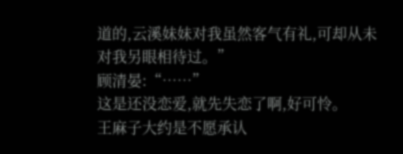道的,云溪妹妹对我虽然客气有礼,可却从未对我另眼相待过。”
顾清晏:“……”
这是还没恋爱,就先失恋了啊,好可怜。
王麻子大约是不愿承认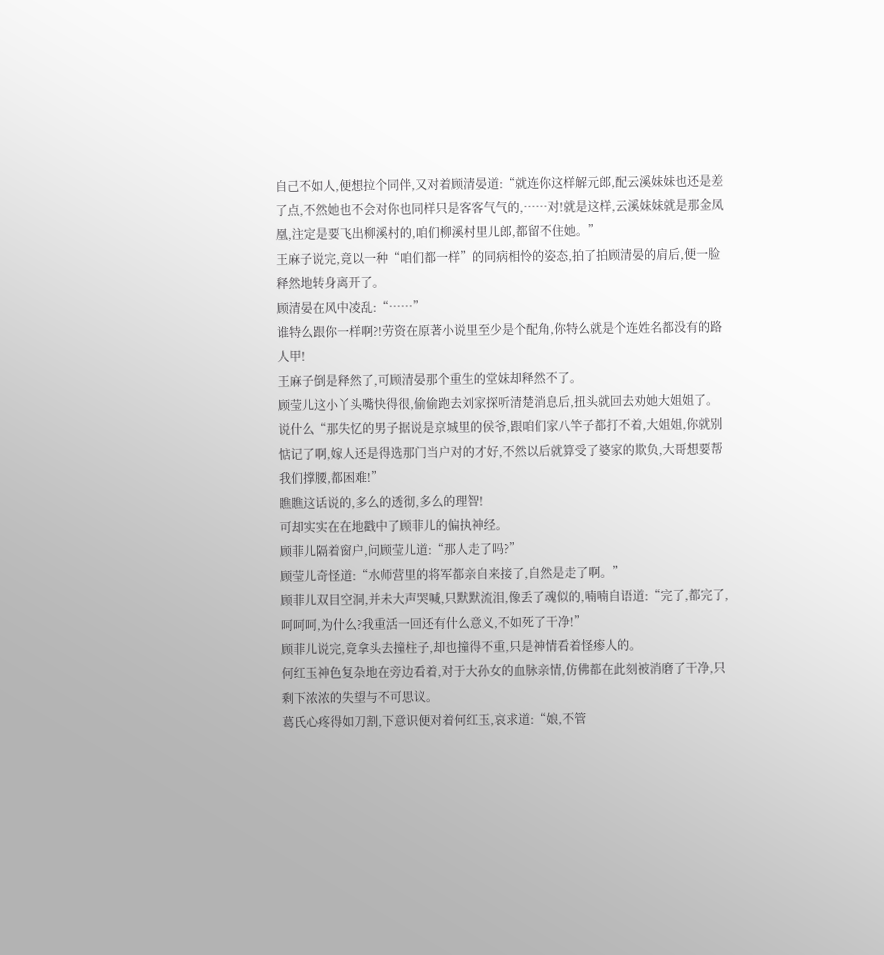自己不如人,便想拉个同伴,又对着顾清晏道:“就连你这样解元郎,配云溪妹妹也还是差了点,不然她也不会对你也同样只是客客气气的,……对!就是这样,云溪妹妹就是那金凤凰,注定是要飞出柳溪村的,咱们柳溪村里儿郎,都留不住她。”
王麻子说完,竟以一种“咱们都一样”的同病相怜的姿态,拍了拍顾清晏的肩后,便一脸释然地转身离开了。
顾清晏在风中凌乱:“……”
谁特么跟你一样啊?!劳资在原著小说里至少是个配角,你特么就是个连姓名都没有的路人甲!
王麻子倒是释然了,可顾清晏那个重生的堂妹却释然不了。
顾莹儿这小丫头嘴快得很,偷偷跑去刘家探听清楚消息后,扭头就回去劝她大姐姐了。
说什么“那失忆的男子据说是京城里的侯爷,跟咱们家八竿子都打不着,大姐姐,你就别惦记了啊,嫁人还是得选那门当户对的才好,不然以后就算受了婆家的欺负,大哥想要帮我们撑腰,都困难!”
瞧瞧这话说的,多么的透彻,多么的理智!
可却实实在在地戳中了顾菲儿的偏执神经。
顾菲儿隔着窗户,问顾莹儿道:“那人走了吗?”
顾莹儿奇怪道:“水师营里的将军都亲自来接了,自然是走了啊。”
顾菲儿双目空洞,并未大声哭喊,只默默流泪,像丢了魂似的,喃喃自语道:“完了,都完了,呵呵呵,为什么?我重活一回还有什么意义,不如死了干净!”
顾菲儿说完,竟拿头去撞柱子,却也撞得不重,只是神情看着怪瘆人的。
何红玉神色复杂地在旁边看着,对于大孙女的血脉亲情,仿佛都在此刻被消磨了干净,只剩下浓浓的失望与不可思议。
葛氏心疼得如刀割,下意识便对着何红玉,哀求道:“娘,不管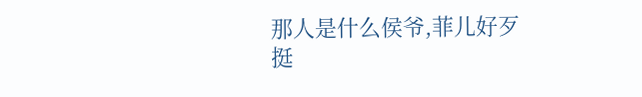那人是什么侯爷,菲儿好歹挺